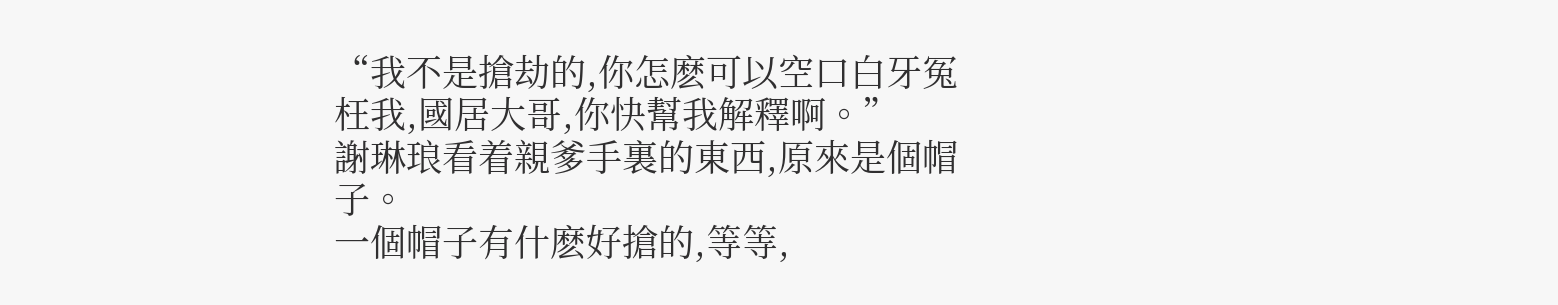“我不是搶劫的,你怎麽可以空口白牙冤枉我,國居大哥,你快幫我解釋啊。”
謝琳琅看着親爹手裏的東西,原來是個帽子。
一個帽子有什麽好搶的,等等,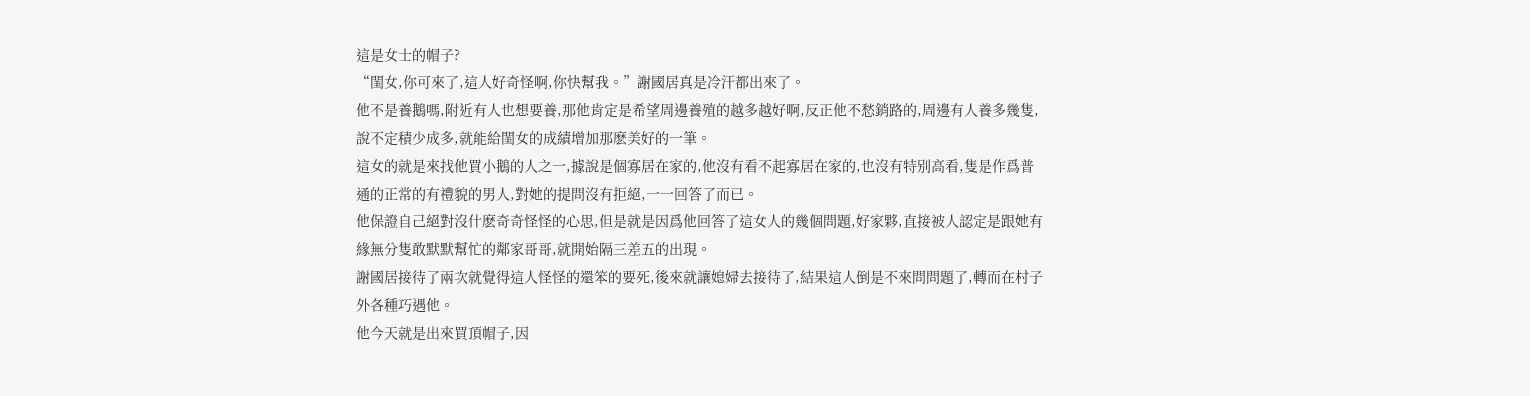這是女士的帽子?
“閨女,你可來了,這人好奇怪啊,你快幫我。”謝國居真是冷汗都出來了。
他不是養鵝嗎,附近有人也想要養,那他肯定是希望周邊養殖的越多越好啊,反正他不愁銷路的,周邊有人養多幾隻,說不定積少成多,就能給閨女的成績增加那麽美好的一筆。
這女的就是來找他買小鵝的人之一,據說是個寡居在家的,他沒有看不起寡居在家的,也沒有特别高看,隻是作爲普通的正常的有禮貌的男人,對她的提問沒有拒絕,一一回答了而已。
他保證自己絕對沒什麽奇奇怪怪的心思,但是就是因爲他回答了這女人的幾個問題,好家夥,直接被人認定是跟她有緣無分隻敢默默幫忙的鄰家哥哥,就開始隔三差五的出現。
謝國居接待了兩次就覺得這人怪怪的還笨的要死,後來就讓媳婦去接待了,結果這人倒是不來問問題了,轉而在村子外各種巧遇他。
他今天就是出來買頂帽子,因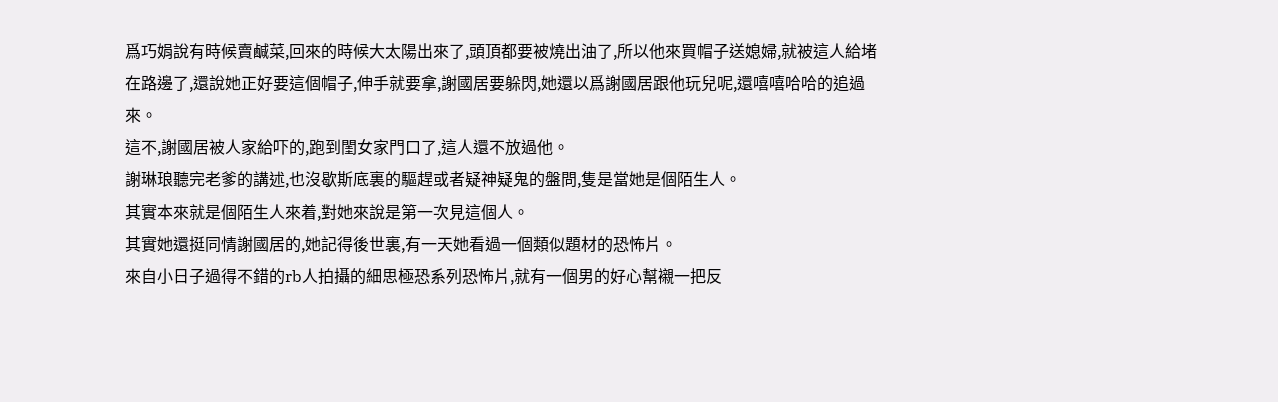爲巧娟說有時候賣鹹菜,回來的時候大太陽出來了,頭頂都要被燒出油了,所以他來買帽子送媳婦,就被這人給堵在路邊了,還說她正好要這個帽子,伸手就要拿,謝國居要躲閃,她還以爲謝國居跟他玩兒呢,還嘻嘻哈哈的追過來。
這不,謝國居被人家給吓的,跑到閨女家門口了,這人還不放過他。
謝琳琅聽完老爹的講述,也沒歇斯底裏的驅趕或者疑神疑鬼的盤問,隻是當她是個陌生人。
其實本來就是個陌生人來着,對她來說是第一次見這個人。
其實她還挺同情謝國居的,她記得後世裏,有一天她看過一個類似題材的恐怖片。
來自小日子過得不錯的rb人拍攝的細思極恐系列恐怖片,就有一個男的好心幫襯一把反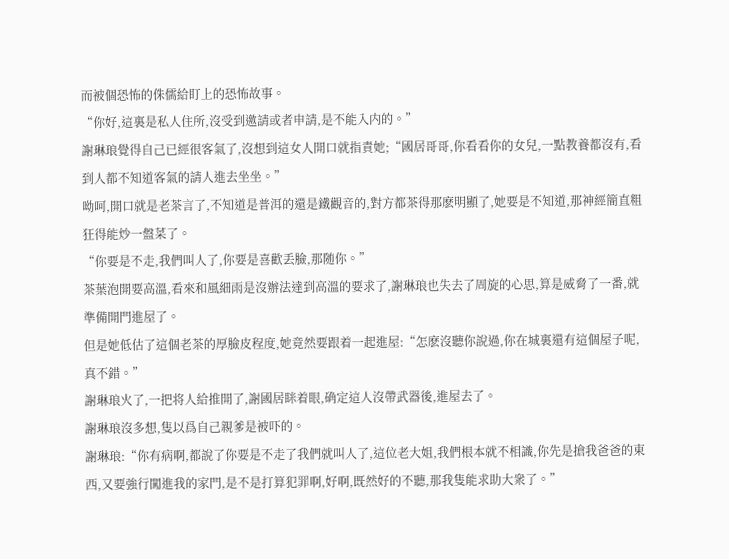而被個恐怖的侏儒給盯上的恐怖故事。
“你好,這裏是私人住所,沒受到邀請或者申請,是不能入内的。”
謝琳琅覺得自己已經很客氣了,沒想到這女人開口就指責她;“國居哥哥,你看看你的女兒,一點教養都沒有,看到人都不知道客氣的請人進去坐坐。”
呦呵,開口就是老茶言了,不知道是普洱的還是鐵觀音的,對方都茶得那麽明顯了,她要是不知道,那神經簡直粗狂得能炒一盤菜了。
“你要是不走,我們叫人了,你要是喜歡丢臉,那随你。”
茶葉泡開要高溫,看來和風細雨是沒辦法達到高溫的要求了,謝琳琅也失去了周旋的心思,算是威脅了一番,就準備開門進屋了。
但是她低估了這個老茶的厚臉皮程度,她竟然要跟着一起進屋:“怎麽沒聽你說過,你在城裏還有這個屋子呢,真不錯。”
謝琳琅火了,一把将人給推開了,謝國居眯着眼,确定這人沒帶武器後,進屋去了。
謝琳琅沒多想,隻以爲自己親爹是被吓的。
謝琳琅:“你有病啊,都說了你要是不走了我們就叫人了,這位老大姐,我們根本就不相識,你先是搶我爸爸的東西,又要強行闖進我的家門,是不是打算犯罪啊,好啊,既然好的不聽,那我隻能求助大衆了。”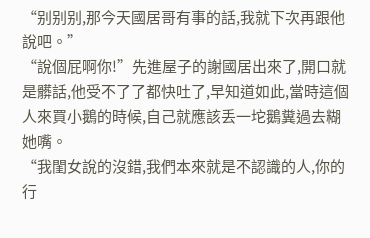“别别别,那今天國居哥有事的話,我就下次再跟他說吧。”
“說個屁啊你!”先進屋子的謝國居出來了,開口就是髒話,他受不了了都快吐了,早知道如此,當時這個人來買小鵝的時候,自己就應該丢一坨鵝糞過去糊她嘴。
“我閨女說的沒錯,我們本來就是不認識的人,你的行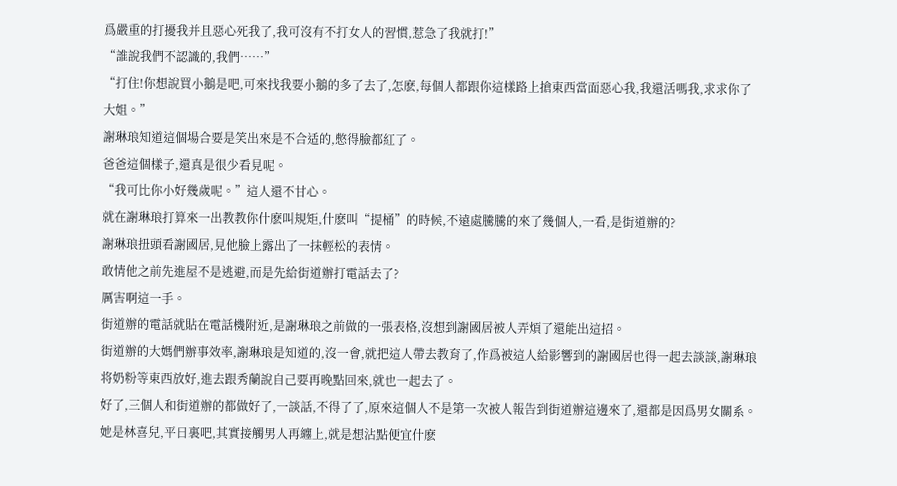爲嚴重的打擾我并且惡心死我了,我可沒有不打女人的習慣,惹急了我就打!”
“誰說我們不認識的,我們……”
“打住!你想說買小鵝是吧,可來找我要小鵝的多了去了,怎麽,每個人都跟你這樣路上搶東西當面惡心我,我還活嗎我,求求你了大姐。”
謝琳琅知道這個場合要是笑出來是不合适的,憋得臉都紅了。
爸爸這個樣子,還真是很少看見呢。
“我可比你小好幾歲呢。”這人還不甘心。
就在謝琳琅打算來一出教教你什麽叫規矩,什麽叫“提桶”的時候,不遠處騰騰的來了幾個人,一看,是街道辦的?
謝琳琅扭頭看謝國居,見他臉上露出了一抹輕松的表情。
敢情他之前先進屋不是逃避,而是先給街道辦打電話去了?
厲害啊這一手。
街道辦的電話就貼在電話機附近,是謝琳琅之前做的一張表格,沒想到謝國居被人弄煩了還能出這招。
街道辦的大媽們辦事效率,謝琳琅是知道的,沒一會,就把這人帶去教育了,作爲被這人給影響到的謝國居也得一起去談談,謝琳琅将奶粉等東西放好,進去跟秀蘭說自己要再晚點回來,就也一起去了。
好了,三個人和街道辦的都做好了,一談話,不得了了,原來這個人不是第一次被人報告到街道辦這邊來了,還都是因爲男女關系。
她是林喜兒,平日裏吧,其實接觸男人再纏上,就是想沾點便宜什麽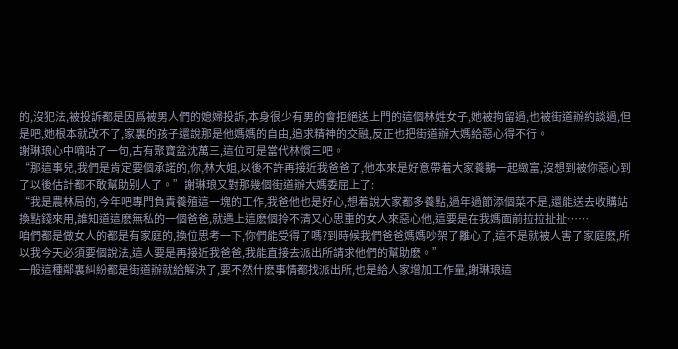的,沒犯法,被投訴都是因爲被男人們的媳婦投訴,本身很少有男的會拒絕送上門的這個林姓女子,她被拘留過,也被街道辦約談過,但是吧,她根本就改不了,家裏的孩子還說那是他媽媽的自由,追求精神的交融,反正也把街道辦大媽給惡心得不行。
謝琳琅心中嘀咕了一句,古有聚寶盆沈萬三,這位可是當代林慣三吧。
“那這事兒,我們是肯定要個承諾的,你,林大姐,以後不許再接近我爸爸了,他本來是好意帶着大家養鵝一起緻富,沒想到被你惡心到了以後估計都不敢幫助别人了。”謝琳琅又對那幾個街道辦大媽委屈上了:
“我是農林局的,今年吧專門負責養殖這一塊的工作,我爸他也是好心,想着說大家都多養點,過年過節添個菜不是,還能送去收購站換點錢來用,誰知道這麽無私的一個爸爸,就遇上這麽個拎不清又心思重的女人來惡心他,這要是在我媽面前拉拉扯扯……
咱們都是做女人的都是有家庭的,換位思考一下,你們能受得了嗎?到時候我們爸爸媽媽吵架了離心了,這不是就被人害了家庭麽,所以我今天必須要個說法,這人要是再接近我爸爸,我能直接去派出所請求他們的幫助麽。”
一般這種鄰裏糾紛都是街道辦就給解決了,要不然什麽事情都找派出所,也是給人家增加工作量,謝琳琅這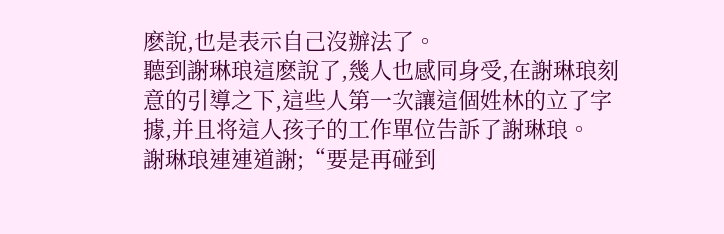麽說,也是表示自己沒辦法了。
聽到謝琳琅這麽說了,幾人也感同身受,在謝琳琅刻意的引導之下,這些人第一次讓這個姓林的立了字據,并且将這人孩子的工作單位告訴了謝琳琅。
謝琳琅連連道謝;“要是再碰到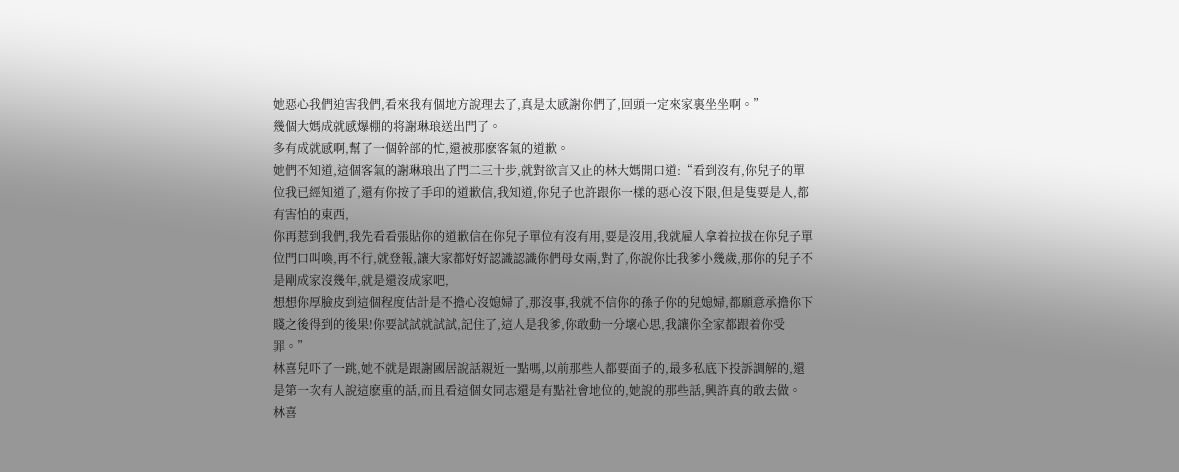她惡心我們迫害我們,看來我有個地方說理去了,真是太感謝你們了,回頭一定來家裏坐坐啊。”
幾個大媽成就感爆棚的将謝琳琅送出門了。
多有成就感啊,幫了一個幹部的忙,還被那麽客氣的道歉。
她們不知道,這個客氣的謝琳琅出了門二三十步,就對欲言又止的林大媽開口道:“看到沒有,你兒子的單位我已經知道了,還有你按了手印的道歉信,我知道,你兒子也許跟你一樣的惡心沒下限,但是隻要是人,都有害怕的東西,
你再惹到我們,我先看看張貼你的道歉信在你兒子單位有沒有用,要是沒用,我就雇人拿着拉拔在你兒子單位門口叫喚,再不行,就登報,讓大家都好好認識認識你們母女兩,對了,你說你比我爹小幾歲,那你的兒子不是剛成家沒幾年,就是還沒成家吧,
想想你厚臉皮到這個程度估計是不擔心沒媳婦了,那沒事,我就不信你的孫子你的兒媳婦,都願意承擔你下賤之後得到的後果!你要試試就試試,記住了,這人是我爹,你敢動一分壞心思,我讓你全家都跟着你受罪。”
林喜兒吓了一跳,她不就是跟謝國居說話親近一點嗎,以前那些人都要面子的,最多私底下投訴調解的,還是第一次有人說這麽重的話,而且看這個女同志還是有點社會地位的,她說的那些話,興許真的敢去做。
林喜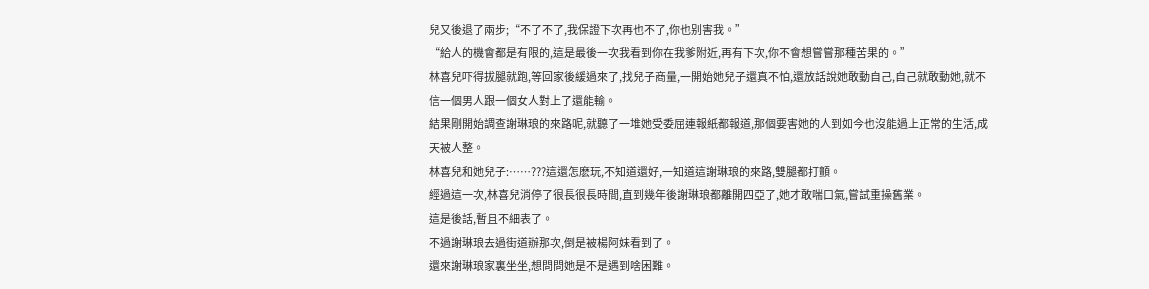兒又後退了兩步;“不了不了,我保證下次再也不了,你也别害我。”
“給人的機會都是有限的,這是最後一次我看到你在我爹附近,再有下次,你不會想嘗嘗那種苦果的。”
林喜兒吓得拔腿就跑,等回家後緩過來了,找兒子商量,一開始她兒子還真不怕,還放話說她敢動自己,自己就敢動她,就不信一個男人跟一個女人對上了還能輸。
結果剛開始調查謝琳琅的來路呢,就聽了一堆她受委屈連報紙都報道,那個要害她的人到如今也沒能過上正常的生活,成天被人整。
林喜兒和她兒子:……???這還怎麽玩,不知道還好,一知道這謝琳琅的來路,雙腿都打顫。
經過這一次,林喜兒消停了很長很長時間,直到幾年後謝琳琅都離開四亞了,她才敢喘口氣,嘗試重操舊業。
這是後話,暫且不細表了。
不過謝琳琅去過街道辦那次,倒是被楊阿妹看到了。
還來謝琳琅家裏坐坐,想問問她是不是遇到啥困難。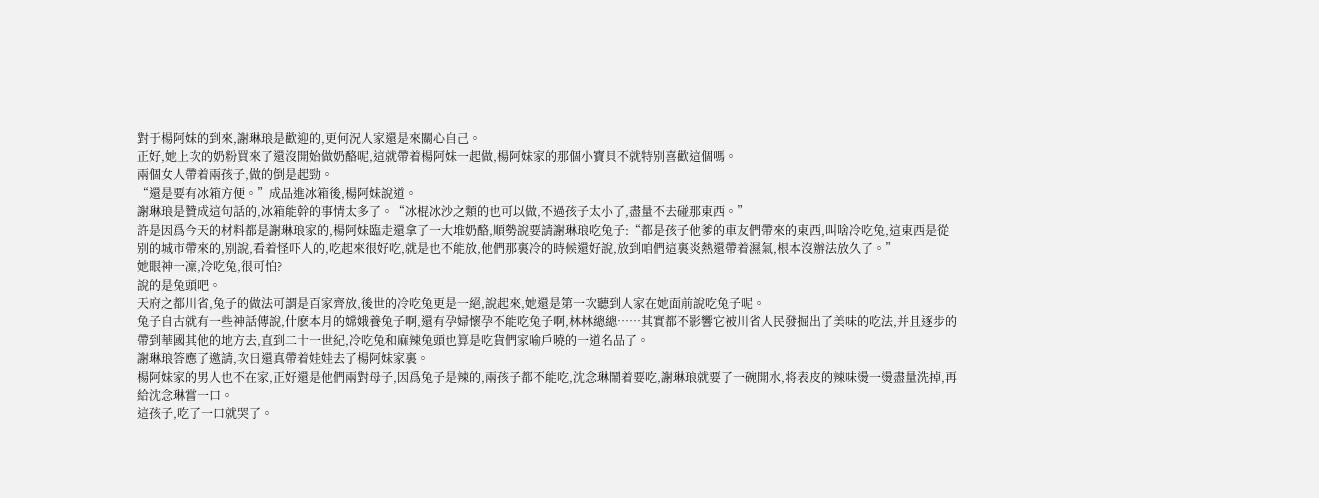對于楊阿妹的到來,謝琳琅是歡迎的,更何況人家還是來關心自己。
正好,她上次的奶粉買來了還沒開始做奶酪呢,這就帶着楊阿妹一起做,楊阿妹家的那個小寶貝不就特别喜歡這個嗎。
兩個女人帶着兩孩子,做的倒是起勁。
“還是要有冰箱方便。”成品進冰箱後,楊阿妹說道。
謝琳琅是贊成這句話的,冰箱能幹的事情太多了。“冰棍冰沙之類的也可以做,不過孩子太小了,盡量不去碰那東西。”
許是因爲今天的材料都是謝琳琅家的,楊阿妹臨走還拿了一大堆奶酪,順勢說要請謝琳琅吃兔子:“都是孩子他爹的車友們帶來的東西,叫啥冷吃兔,這東西是從别的城市帶來的,别說,看着怪吓人的,吃起來很好吃,就是也不能放,他們那裏冷的時候還好說,放到咱們這裏炎熱還帶着濕氣,根本沒辦法放久了。”
她眼神一凜,冷吃兔,很可怕?
說的是兔頭吧。
天府之都川省,兔子的做法可謂是百家齊放,後世的冷吃兔更是一絕,說起來,她還是第一次聽到人家在她面前說吃兔子呢。
兔子自古就有一些神話傳說,什麽本月的嫦娥養兔子啊,還有孕婦懷孕不能吃兔子啊,林林總總……其實都不影響它被川省人民發掘出了美味的吃法,并且逐步的帶到華國其他的地方去,直到二十一世紀,冷吃兔和麻辣兔頭也算是吃貨們家喻戶曉的一道名品了。
謝琳琅答應了邀請,次日還真帶着娃娃去了楊阿妹家裏。
楊阿妹家的男人也不在家,正好還是他們兩對母子,因爲兔子是辣的,兩孩子都不能吃,沈念琳鬧着要吃,謝琳琅就要了一碗開水,将表皮的辣味燙一燙盡量洗掉,再給沈念琳嘗一口。
這孩子,吃了一口就哭了。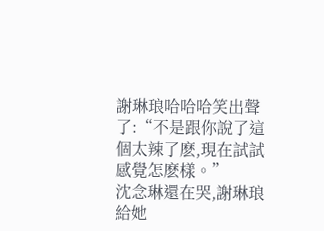謝琳琅哈哈哈笑出聲了:“不是跟你說了這個太辣了麽,現在試試感覺怎麽樣。”
沈念琳還在哭,謝琳琅給她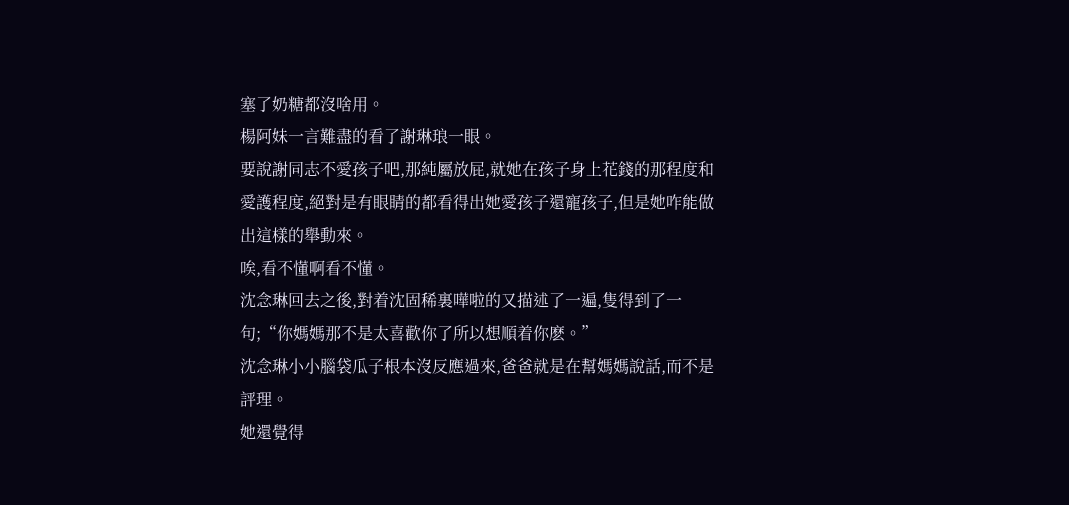塞了奶糖都沒啥用。
楊阿妹一言難盡的看了謝琳琅一眼。
要說謝同志不愛孩子吧,那純屬放屁,就她在孩子身上花錢的那程度和愛護程度,絕對是有眼睛的都看得出她愛孩子還寵孩子,但是她咋能做出這樣的舉動來。
唉,看不懂啊看不懂。
沈念琳回去之後,對着沈固稀裏嘩啦的又描述了一遍,隻得到了一句;“你媽媽那不是太喜歡你了所以想順着你麽。”
沈念琳小小腦袋瓜子根本沒反應過來,爸爸就是在幫媽媽說話,而不是評理。
她還覺得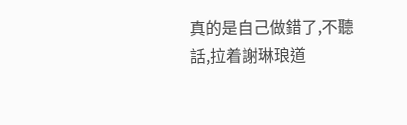真的是自己做錯了,不聽話,拉着謝琳琅道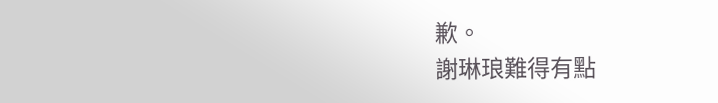歉。
謝琳琅難得有點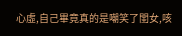心虛,自己畢竟真的是嘲笑了閨女,咳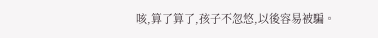咳,算了算了,孩子不忽悠,以後容易被騙。